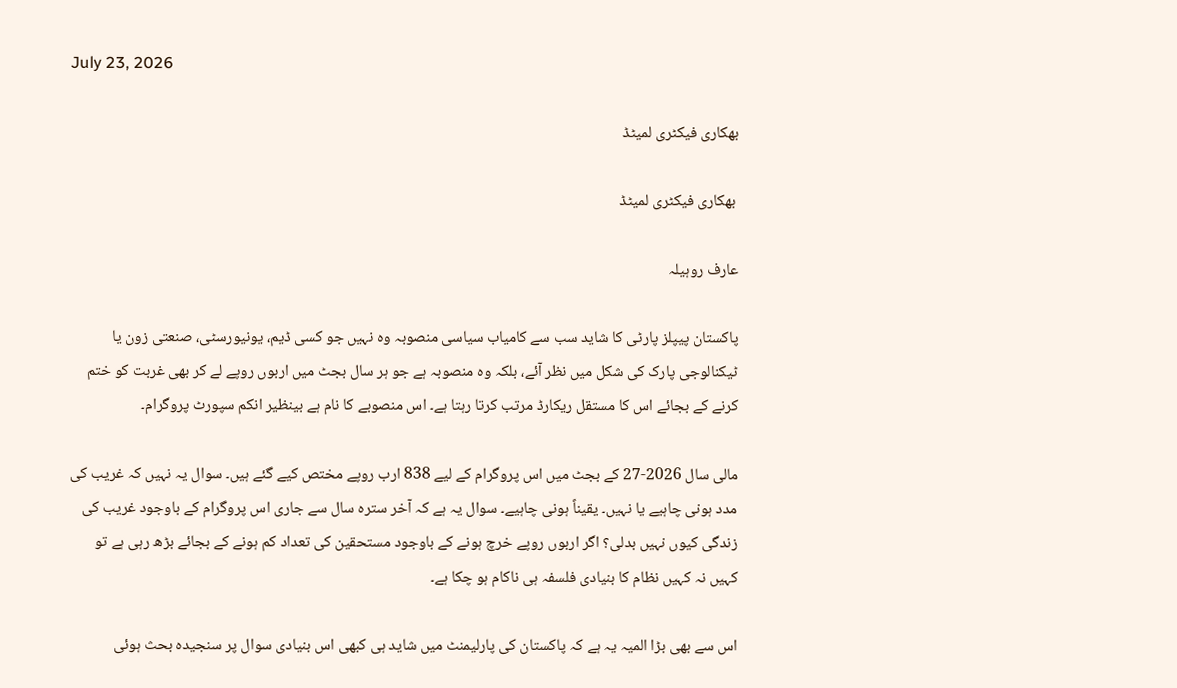July 23, 2026

بھکاری فیکٹری لمیٹڈ

 بھکاری فیکٹری لمیٹڈ

عارف روہیلہ

پاکستان پیپلز پارٹی کا شاید سب سے کامیاب سیاسی منصوبہ وہ نہیں جو کسی ڈیم، یونیورسٹی، صنعتی زون یا ٹیکنالوجی پارک کی شکل میں نظر آئے، بلکہ وہ منصوبہ ہے جو ہر سال بجٹ میں اربوں روپے لے کر بھی غربت کو ختم کرنے کے بجائے اس کا مستقل ریکارڈ مرتب کرتا رہتا ہے۔ اس منصوبے کا نام ہے بینظیر انکم سپورٹ پروگرام۔

مالی سال 2026-27 کے بجٹ میں اس پروگرام کے لیے 838 ارب روپے مختص کیے گئے ہیں۔ سوال یہ نہیں کہ غریب کی مدد ہونی چاہیے یا نہیں۔ یقیناً ہونی چاہیے۔ سوال یہ ہے کہ آخر سترہ سال سے جاری اس پروگرام کے باوجود غریب کی زندگی کیوں نہیں بدلی؟ اگر اربوں روپے خرچ ہونے کے باوجود مستحقین کی تعداد کم ہونے کے بجائے بڑھ رہی ہے تو کہیں نہ کہیں نظام کا بنیادی فلسفہ ہی ناکام ہو چکا ہے۔

اس سے بھی بڑا المیہ یہ ہے کہ پاکستان کی پارلیمنٹ میں شاید ہی کبھی اس بنیادی سوال پر سنجیدہ بحث ہوئی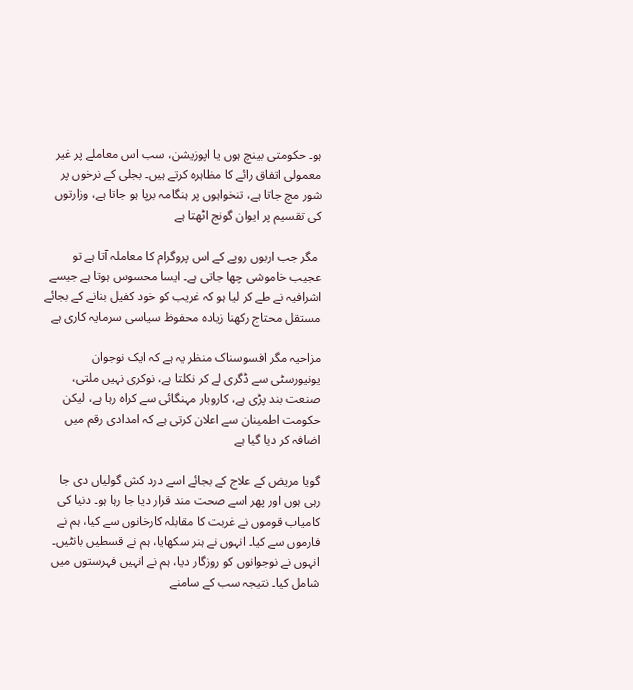ہو۔ حکومتی بینچ ہوں یا اپوزیشن، سب اس معاملے پر غیر معمولی اتفاق رائے کا مظاہرہ کرتے ہیں۔ بجلی کے نرخوں پر شور مچ جاتا ہے، تنخواہوں پر ہنگامہ برپا ہو جاتا ہے، وزارتوں کی تقسیم پر ایوان گونج اٹھتا ہے

 مگر جب اربوں روپے کے اس پروگرام کا معاملہ آتا ہے تو عجیب خاموشی چھا جاتی ہے۔ ایسا محسوس ہوتا ہے جیسے اشرافیہ نے طے کر لیا ہو کہ غریب کو خود کفیل بنانے کے بجائے مستقل محتاج رکھنا زیادہ محفوظ سیاسی سرمایہ کاری ہے

مزاحیہ مگر افسوسناک منظر یہ ہے کہ ایک نوجوان یونیورسٹی سے ڈگری لے کر نکلتا ہے، نوکری نہیں ملتی، صنعت بند پڑی ہے، کاروبار مہنگائی سے کراہ رہا ہے، لیکن حکومت اطمینان سے اعلان کرتی ہے کہ امدادی رقم میں اضافہ کر دیا گیا ہے

گویا مریض کے علاج کے بجائے اسے درد کش گولیاں دی جا رہی ہوں اور پھر اسے صحت مند قرار دیا جا رہا ہو۔ دنیا کی کامیاب قوموں نے غربت کا مقابلہ کارخانوں سے کیا، ہم نے فارموں سے کیا۔ انہوں نے ہنر سکھایا، ہم نے قسطیں بانٹیں۔ انہوں نے نوجوانوں کو روزگار دیا، ہم نے انہیں فہرستوں میں شامل کیا۔ نتیجہ سب کے سامنے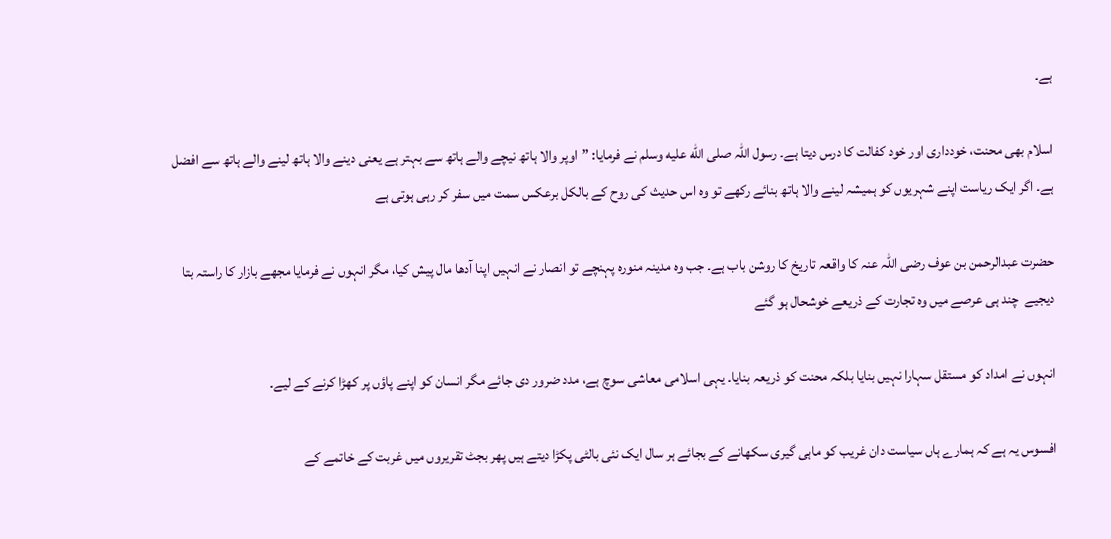ہے۔

اسلام بھی محنت، خودداری اور خود کفالت کا درس دیتا ہے۔ رسول اللہ صلى الله عليه وسلم نے فرمایا: ”اوپر والا ہاتھ نیچے والے ہاتھ سے بہتر ہے یعنی دینے والا ہاتھ لینے والے ہاتھ سے افضل ہے۔ اگر ایک ریاست اپنے شہریوں کو ہمیشہ لینے والا ہاتھ بنائے رکھے تو وہ اس حدیث کی روح کے بالکل برعکس سمت میں سفر کر رہی ہوتی ہے

حضرت عبدالرحمن بن عوف رضی اللہ عنہ کا واقعہ تاریخ کا روشن باب ہے۔ جب وہ مدینہ منورہ پہنچے تو انصار نے انہیں اپنا آدھا مال پیش کیا، مگر انہوں نے فرمایا مجھے بازار کا راستہ بتا دیجیے  چند ہی عرصے میں وہ تجارت کے ذریعے خوشحال ہو گئے

انہوں نے امداد کو مستقل سہارا نہیں بنایا بلکہ محنت کو ذریعہ بنایا۔ یہی اسلامی معاشی سوچ ہے، مدد ضرور دی جائے مگر انسان کو اپنے پاؤں پر کھڑا کرنے کے لیے۔

افسوس یہ ہے کہ ہمارے ہاں سیاست دان غریب کو ماہی گیری سکھانے کے بجائے ہر سال ایک نئی بالٹی پکڑا دیتے ہیں پھر بجٹ تقریروں میں غربت کے خاتمے کے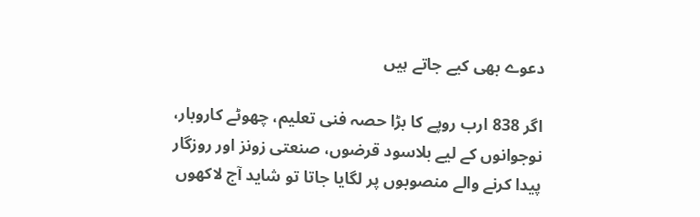دعوے بھی کیے جاتے ہیں

اگر 838 ارب روپے کا بڑا حصہ فنی تعلیم، چھوٹے کاروبار، نوجوانوں کے لیے بلاسود قرضوں، صنعتی زونز اور روزگار پیدا کرنے والے منصوبوں پر لگایا جاتا تو شاید آج لاکھوں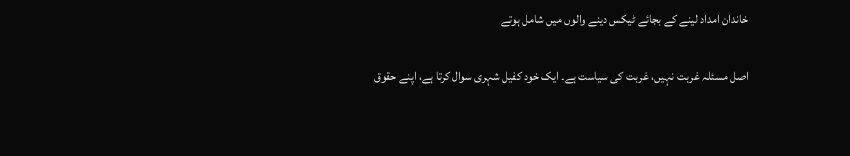خاندان امداد لینے کے بجائے ٹیکس دینے والوں میں شامل ہوتے

اصل مسئلہ غربت نہیں، غربت کی سیاست ہے۔ ایک خود کفیل شہری سوال کرتا ہے، اپنے حقوق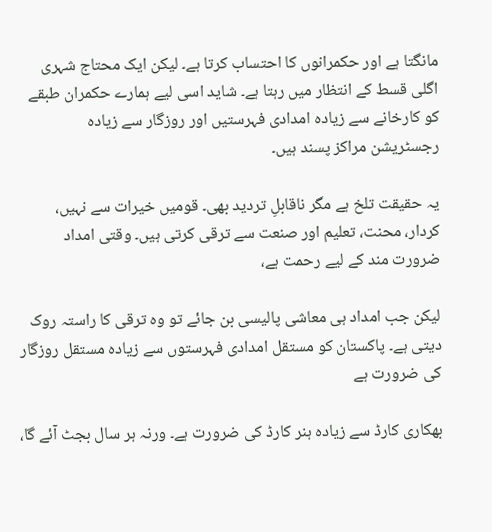مانگتا ہے اور حکمرانوں کا احتساب کرتا ہے۔ لیکن ایک محتاج شہری اگلی قسط کے انتظار میں رہتا ہے۔ شاید اسی لیے ہمارے حکمران طبقے کو کارخانے سے زیادہ امدادی فہرستیں اور روزگار سے زیادہ رجسٹریشن مراکز پسند ہیں۔

یہ حقیقت تلخ ہے مگر ناقابلِ تردید بھی۔ قومیں خیرات سے نہیں، کردار، محنت، تعلیم اور صنعت سے ترقی کرتی ہیں۔ وقتی امداد ضرورت مند کے لیے رحمت ہے،

لیکن جب امداد ہی معاشی پالیسی بن جائے تو وہ ترقی کا راستہ روک دیتی ہے۔ پاکستان کو مستقل امدادی فہرستوں سے زیادہ مستقل روزگار کی ضرورت ہے

بھکاری کارڈ سے زیادہ ہنر کارڈ کی ضرورت ہے۔ ورنہ ہر سال بجٹ آئے گا،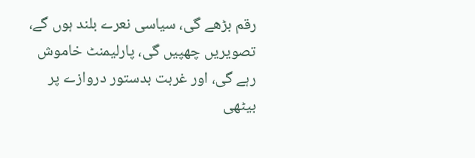رقم بڑھے گی، سیاسی نعرے بلند ہوں گے، تصویریں چھپیں گی، پارلیمنٹ خاموش رہے گی، اور غربت بدستور دروازے پر بیٹھی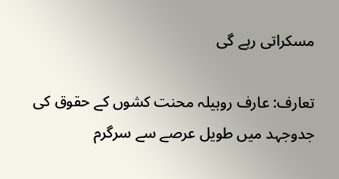مسکراتی رہے گی

تعارف: عارف روہیلہ محنت کشوں کے حقوق کی جدوجہد میں طویل عرصے سے سرگرم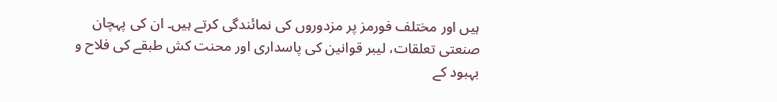ہیں اور مختلف فورمز پر مزدوروں کی نمائندگی کرتے ہیں۔ ان کی پہچان صنعتی تعلقات، لیبر قوانین کی پاسداری اور محنت کش طبقے کی فلاح و بہبود کے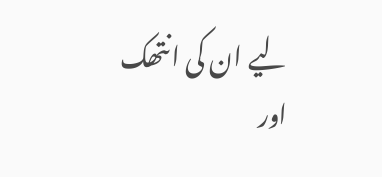لیے ان کی انتھک اور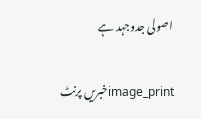اصولی جدوجہد ہے

image_printخبریں پرنٹ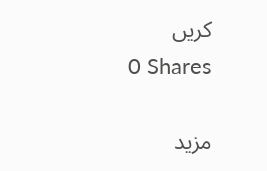کریں
0 Shares

مزید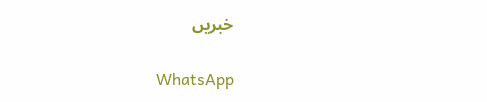خبریں

WhatsApp